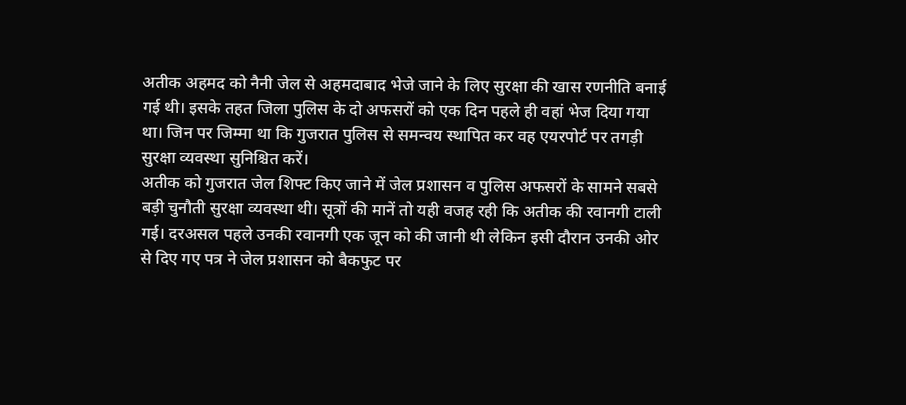अतीक अहमद को नैनी जेल से अहमदाबाद भेजे जाने के लिए सुरक्षा की खास रणनीति बनाई गई थी। इसके तहत जिला पुलिस के दो अफसरों को एक दिन पहले ही वहां भेज दिया गया था। जिन पर जिम्मा था कि गुजरात पुलिस से समन्वय स्थापित कर वह एयरपोर्ट पर तगड़ी सुरक्षा व्यवस्था सुनिश्चित करें।
अतीक को गुजरात जेल शिफ्ट किए जाने में जेल प्रशासन व पुलिस अफसरों के सामने सबसे बड़ी चुनौती सुरक्षा व्यवस्था थी। सूत्रों की मानें तो यही वजह रही कि अतीक की रवानगी टाली गई। दरअसल पहले उनकी रवानगी एक जून को की जानी थी लेकिन इसी दौरान उनकी ओर से दिए गए पत्र ने जेल प्रशासन को बैकफुट पर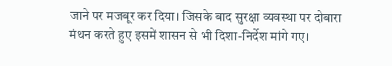जाने पर मजबूर कर दिया। जिसके बाद सुरक्षा व्यवस्था पर दोबारा मंथन करते हुए इसमें शासन से भी दिशा-निर्देश मांगे गए।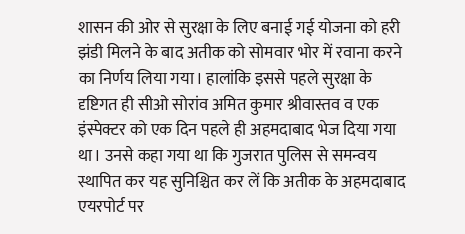शासन की ओर से सुरक्षा के लिए बनाई गई योजना को हरी झंडी मिलने के बाद अतीक को सोमवार भोर में रवाना करने का निर्णय लिया गया। हालांकि इससे पहले सुरक्षा के दृष्टिगत ही सीओ सोरांव अमित कुमार श्रीवास्तव व एक इंस्पेक्टर को एक दिन पहले ही अहमदाबाद भेज दिया गया था। उनसे कहा गया था कि गुजरात पुलिस से समन्वय स्थापित कर यह सुनिश्चित कर लें कि अतीक के अहमदाबाद एयरपोर्ट पर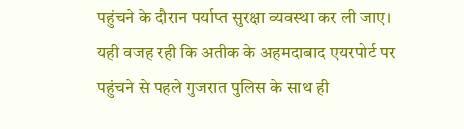पहुंचने के दौरान पर्याप्त सुरक्षा व्यवस्था कर ली जाए। यही वजह रही कि अतीक के अहमदाबाद एयरपोर्ट पर पहुंचने से पहले गुजरात पुलिस के साथ ही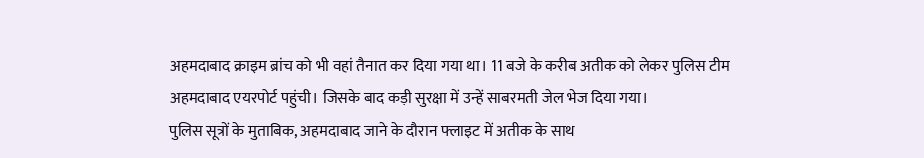अहमदाबाद क्राइम ब्रांच को भी वहां तैनात कर दिया गया था। 11 बजे के करीब अतीक को लेकर पुलिस टीम अहमदाबाद एयरपोर्ट पहुंची। जिसके बाद कड़ी सुरक्षा में उन्हें साबरमती जेल भेज दिया गया।
पुलिस सूत्रों के मुताबिक, अहमदाबाद जाने के दौरान फ्लाइट में अतीक के साथ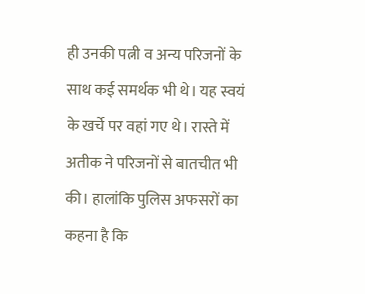ही उनकी पत्नी व अन्य परिजनों के साथ कई समर्थक भी थे। यह स्वयं के खर्चे पर वहां गए थे। रास्ते में अतीक ने परिजनों से बातचीत भी की। हालांकि पुलिस अफसरों का कहना है कि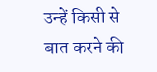उन्हें किसी से बात करने की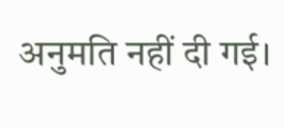अनुमति नहीं दी गई।